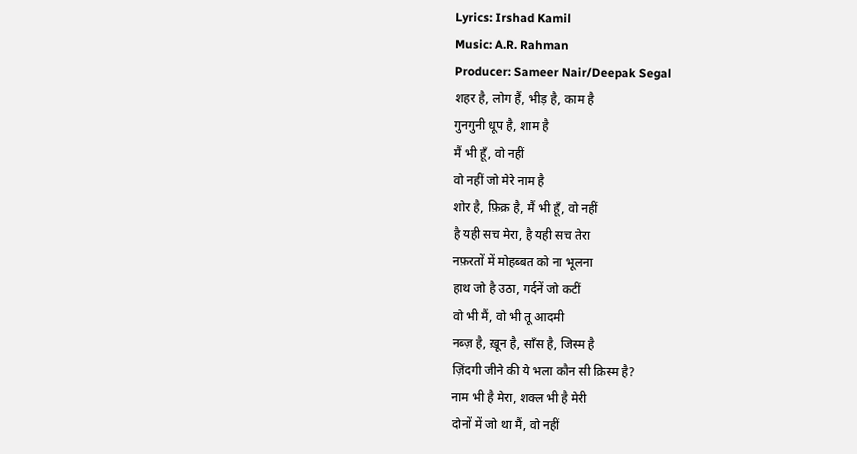Lyrics: Irshad Kamil
Music: A.R. Rahman
Producer: Sameer Nair/Deepak Segal
शहर है, लोग हैं, भीड़ है, काम है
गुनगुनी धूप है, शाम है
मैं भी हूँ, वो नहीं
वो नहीं जो मेरे नाम है
शोर है, फ़िक्र है, मैं भी हूँ, वो नहीं
है यही सच मेरा, है यही सच तेरा
नफ़रतों में मोहब्बत को ना भूलना
हाथ जो है उठा, गर्दनें जो कटीं
वो भी मैं, वो भी तू आदमी
नब्ज़ है, ख़ून है, साँस है, जिस्म है
ज़िंदगी जीने की ये भला कौन सी क़िस्म है?
नाम भी है मेरा, शक्ल भी है मेरी
दोनों में जो था मैं, वो नहीं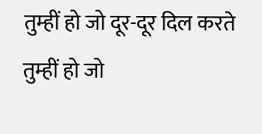तुम्हीं हो जो दूर-दूर दिल करते
तुम्हीं हो जो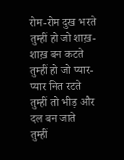रोम-रोम दुख भरते
तुम्हीं हो जो शाख़-शाख़ बन कटते
तुम्हीं हो जो प्यार-प्यार नित रटते
तुम्हीं तो भीड़ और दल बन जाते
तुम्हीं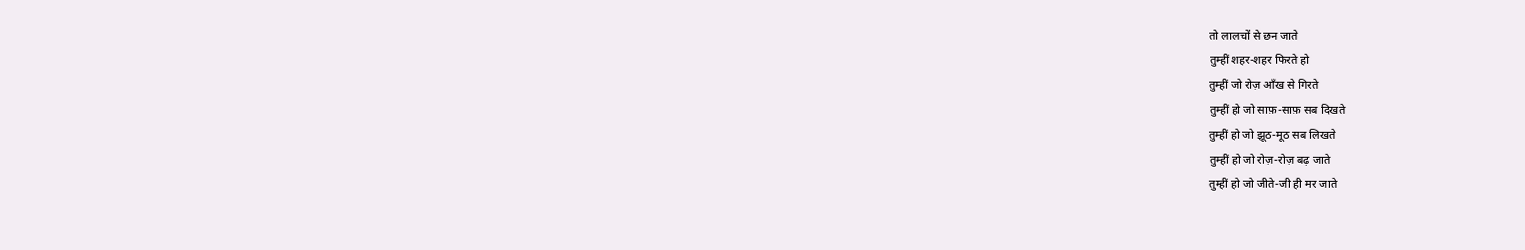तो लालचों से छन जाते
तुम्हीं शहर-शहर फिरते हो
तुम्हीं जो रोज़ आँख से गिरते
तुम्हीं हो जो साफ़-साफ़ सब दिखते
तुम्हीं हो जो झूठ-मूठ सब लिखते
तुम्हीं हो जो रोज़-रोज़ बढ़ जाते
तुम्हीं हो जो जीते-जी ही मर जाते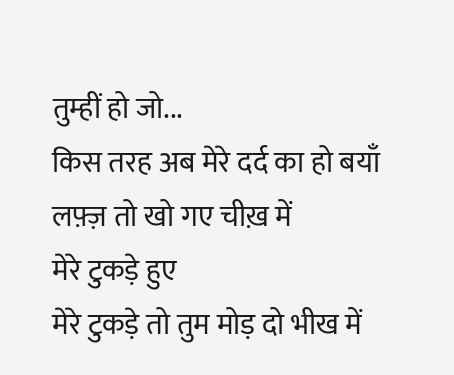तुम्हीं हो जो...
किस तरह अब मेरे दर्द का हो बयाँ
लफ़्ज़ तो खो गए चीख़ में
मेरे टुकड़े हुए
मेरे टुकड़े तो तुम मोड़ दो भीख में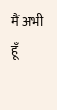मैं अभी हूँ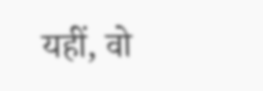यहीं, वो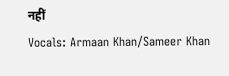नहीं
Vocals: Armaan Khan/Sameer Khan